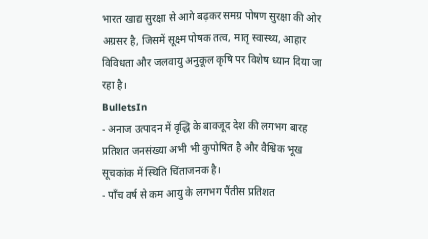भारत खाद्य सुरक्षा से आगे बढ़कर समग्र पोषण सुरक्षा की ओर अग्रसर है, जिसमें सूक्ष्म पोषक तत्व, मातृ स्वास्थ्य, आहार विविधता और जलवायु अनुकूल कृषि पर विशेष ध्यान दिया जा रहा है।
BulletsIn
- अनाज उत्पादन में वृद्धि के बावजूद देश की लगभग बारह प्रतिशत जनसंख्या अभी भी कुपोषित है और वैश्विक भूख सूचकांक में स्थिति चिंताजनक है।
- पाँच वर्ष से कम आयु के लगभग पैंतीस प्रतिशत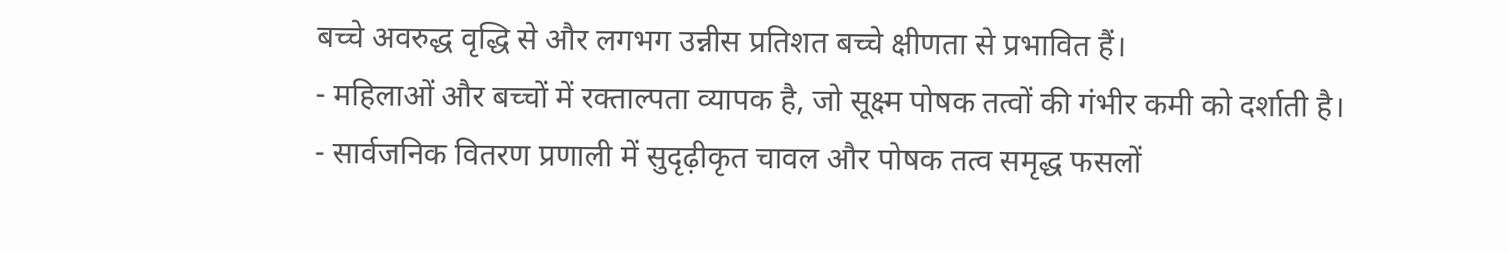बच्चे अवरुद्ध वृद्धि से और लगभग उन्नीस प्रतिशत बच्चे क्षीणता से प्रभावित हैं।
- महिलाओं और बच्चों में रक्ताल्पता व्यापक है, जो सूक्ष्म पोषक तत्वों की गंभीर कमी को दर्शाती है।
- सार्वजनिक वितरण प्रणाली में सुदृढ़ीकृत चावल और पोषक तत्व समृद्ध फसलों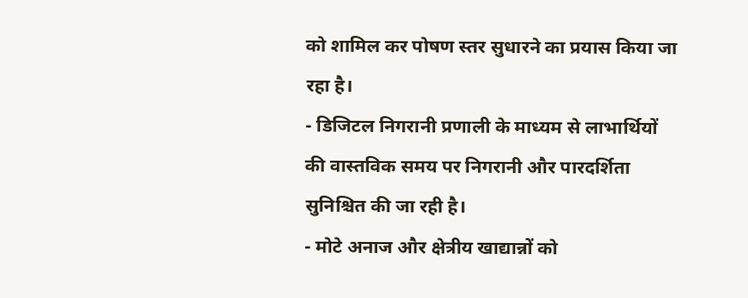को शामिल कर पोषण स्तर सुधारने का प्रयास किया जा रहा है।
- डिजिटल निगरानी प्रणाली के माध्यम से लाभार्थियों की वास्तविक समय पर निगरानी और पारदर्शिता सुनिश्चित की जा रही है।
- मोटे अनाज और क्षेत्रीय खाद्यान्नों को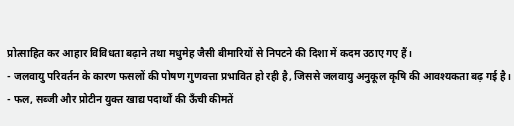प्रोत्साहित कर आहार विविधता बढ़ाने तथा मधुमेह जैसी बीमारियों से निपटने की दिशा में कदम उठाए गए हैं।
- जलवायु परिवर्तन के कारण फसलों की पोषण गुणवत्ता प्रभावित हो रही है, जिससे जलवायु अनुकूल कृषि की आवश्यकता बढ़ गई है।
- फल, सब्जी और प्रोटीन युक्त खाद्य पदार्थों की ऊँची कीमतें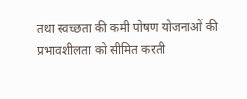तथा स्वच्छता की कमी पोषण योजनाओं की प्रभावशीलता को सीमित करती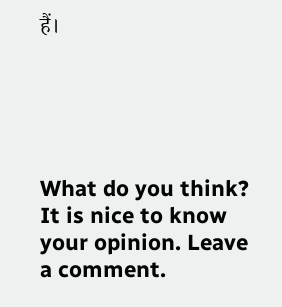हैं।





What do you think?
It is nice to know your opinion. Leave a comment.